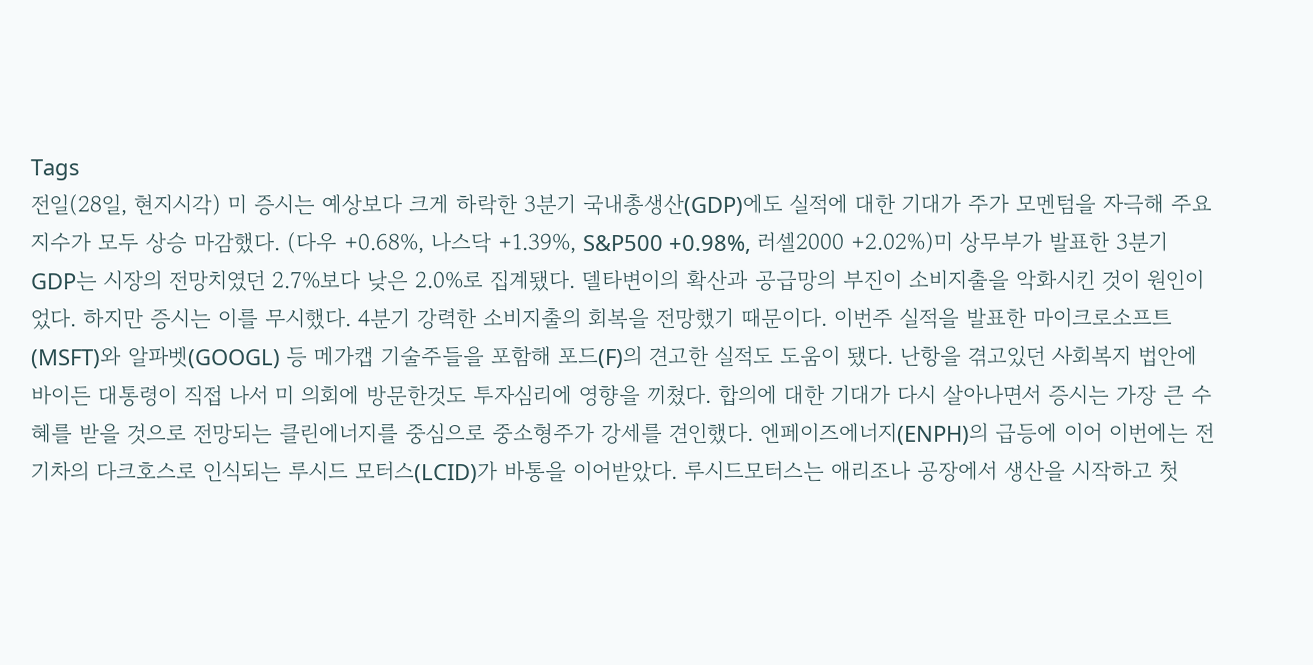Tags
전일(28일, 현지시각) 미 증시는 예상보다 크게 하락한 3분기 국내총생산(GDP)에도 실적에 대한 기대가 주가 모멘텀을 자극해 주요지수가 모두 상승 마감했다. (다우 +0.68%, 나스닥 +1.39%, S&P500 +0.98%, 러셀2000 +2.02%)미 상무부가 발표한 3분기 GDP는 시장의 전망치였던 2.7%보다 낮은 2.0%로 집계됐다. 델타변이의 확산과 공급망의 부진이 소비지출을 악화시킨 것이 원인이었다. 하지만 증시는 이를 무시했다. 4분기 강력한 소비지출의 회복을 전망했기 때문이다. 이번주 실적을 발표한 마이크로소프트(MSFT)와 알파벳(GOOGL) 등 메가캡 기술주들을 포함해 포드(F)의 견고한 실적도 도움이 됐다. 난항을 겪고있던 사회복지 법안에 바이든 대통령이 직접 나서 미 의회에 방문한것도 투자심리에 영향을 끼쳤다. 합의에 대한 기대가 다시 살아나면서 증시는 가장 큰 수혜를 받을 것으로 전망되는 클린에너지를 중심으로 중소형주가 강세를 견인했다. 엔페이즈에너지(ENPH)의 급등에 이어 이번에는 전기차의 다크호스로 인식되는 루시드 모터스(LCID)가 바통을 이어받았다. 루시드모터스는 애리조나 공장에서 생산을 시작하고 첫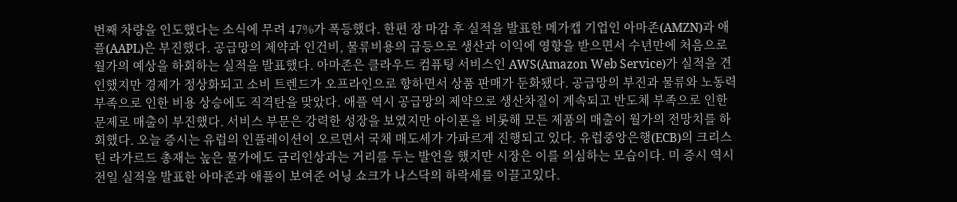번째 차량을 인도했다는 소식에 무려 47%가 폭등했다. 한편 장 마감 후 실적을 발표한 메가캡 기업인 아마존(AMZN)과 애플(AAPL)은 부진했다. 공급망의 제약과 인건비, 물류비용의 급등으로 생산과 이익에 영향을 받으면서 수년만에 처음으로 월가의 예상을 하회하는 실적을 발표했다. 아마존은 클라우드 컴퓨팅 서비스인 AWS(Amazon Web Service)가 실적을 견인했지만 경제가 정상화되고 소비 트렌드가 오프라인으로 향하면서 상품 판매가 둔화됐다. 공급망의 부진과 물류와 노동력 부족으로 인한 비용 상승에도 직격탄을 맞았다. 애플 역시 공급망의 제약으로 생산차질이 계속되고 반도체 부족으로 인한 문제로 매출이 부진했다. 서비스 부문은 강력한 성장을 보였지만 아이폰을 비롯해 모든 제품의 매출이 월가의 전망치를 하회했다. 오늘 증시는 유럽의 인플레이션이 오르면서 국채 매도세가 가파르게 진행되고 있다. 유럽중앙은행(ECB)의 크리스틴 라가르드 총재는 높은 물가에도 금리인상과는 거리를 두는 발언을 했지만 시장은 이를 의심하는 모습이다. 미 증시 역시 전일 실적을 발표한 아마존과 애플이 보여준 어닝 쇼크가 나스닥의 하락세를 이끌고있다.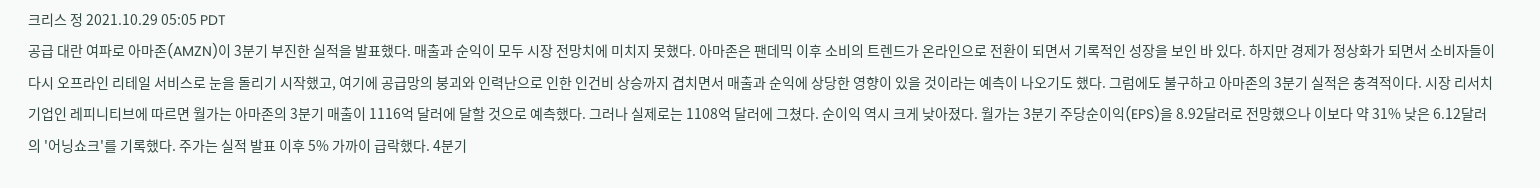크리스 정 2021.10.29 05:05 PDT
공급 대란 여파로 아마존(AMZN)이 3분기 부진한 실적을 발표했다. 매출과 순익이 모두 시장 전망치에 미치지 못했다. 아마존은 팬데믹 이후 소비의 트렌드가 온라인으로 전환이 되면서 기록적인 성장을 보인 바 있다. 하지만 경제가 정상화가 되면서 소비자들이 다시 오프라인 리테일 서비스로 눈을 돌리기 시작했고, 여기에 공급망의 붕괴와 인력난으로 인한 인건비 상승까지 겹치면서 매출과 순익에 상당한 영향이 있을 것이라는 예측이 나오기도 했다. 그럼에도 불구하고 아마존의 3분기 실적은 충격적이다. 시장 리서치 기업인 레피니티브에 따르면 월가는 아마존의 3분기 매출이 1116억 달러에 달할 것으로 예측했다. 그러나 실제로는 1108억 달러에 그쳤다. 순이익 역시 크게 낮아졌다. 월가는 3분기 주당순이익(EPS)을 8.92달러로 전망했으나 이보다 약 31% 낮은 6.12달러의 '어닝쇼크'를 기록했다. 주가는 실적 발표 이후 5% 가까이 급락했다. 4분기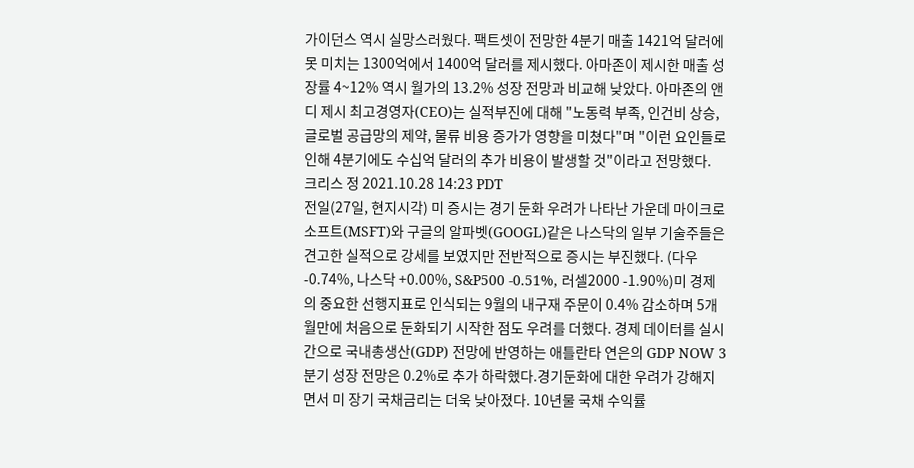가이던스 역시 실망스러웠다. 팩트셋이 전망한 4분기 매출 1421억 달러에 못 미치는 1300억에서 1400억 달러를 제시했다. 아마존이 제시한 매출 성장률 4~12% 역시 월가의 13.2% 성장 전망과 비교해 낮았다. 아마존의 앤디 제시 최고경영자(CEO)는 실적부진에 대해 "노동력 부족, 인건비 상승, 글로벌 공급망의 제약, 물류 비용 증가가 영향을 미쳤다"며 "이런 요인들로 인해 4분기에도 수십억 달러의 추가 비용이 발생할 것"이라고 전망했다.
크리스 정 2021.10.28 14:23 PDT
전일(27일, 현지시각) 미 증시는 경기 둔화 우려가 나타난 가운데 마이크로소프트(MSFT)와 구글의 알파벳(GOOGL)같은 나스닥의 일부 기술주들은 견고한 실적으로 강세를 보였지만 전반적으로 증시는 부진했다. (다우 -0.74%, 나스닥 +0.00%, S&P500 -0.51%, 러셀2000 -1.90%)미 경제의 중요한 선행지표로 인식되는 9월의 내구재 주문이 0.4% 감소하며 5개월만에 처음으로 둔화되기 시작한 점도 우려를 더했다. 경제 데이터를 실시간으로 국내총생산(GDP) 전망에 반영하는 애틀란타 연은의 GDP NOW 3분기 성장 전망은 0.2%로 추가 하락했다.경기둔화에 대한 우려가 강해지면서 미 장기 국채금리는 더욱 낮아졌다. 10년물 국채 수익률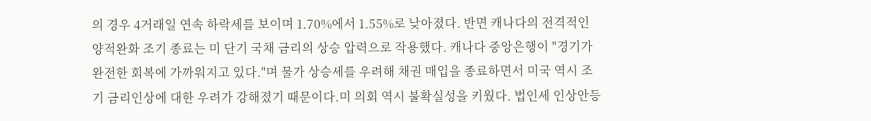의 경우 4거래일 연속 하락세를 보이며 1.70%에서 1.55%로 낮아졌다. 반면 캐나다의 전격적인 양적완화 조기 종료는 미 단기 국채 금리의 상승 압력으로 작용했다. 캐나다 중앙은행이 "경기가 완전한 회복에 가까워지고 있다."며 물가 상승세를 우려해 채권 매입을 종료하면서 미국 역시 조기 금리인상에 대한 우려가 강해졌기 때문이다.미 의회 역시 불확실성을 키웠다. 법인세 인상안등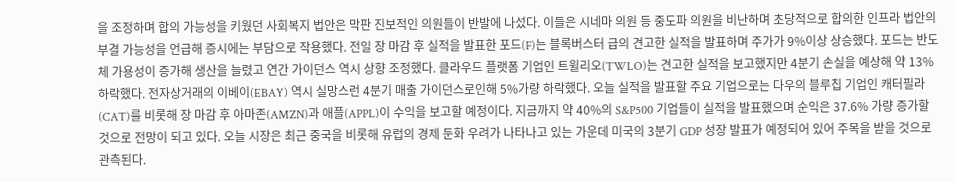을 조정하며 합의 가능성을 키웠던 사회복지 법안은 막판 진보적인 의원들이 반발에 나섰다. 이들은 시네마 의원 등 중도파 의원을 비난하며 초당적으로 합의한 인프라 법안의 부결 가능성을 언급해 증시에는 부담으로 작용했다. 전일 장 마감 후 실적을 발표한 포드(F)는 블록버스터 급의 견고한 실적을 발표하며 주가가 9%이상 상승했다. 포드는 반도체 가용성이 증가해 생산을 늘렸고 연간 가이던스 역시 상향 조정했다. 클라우드 플랫폼 기업인 트윌리오(TWLO)는 견고한 실적을 보고했지만 4분기 손실을 예상해 약 13% 하락했다. 전자상거래의 이베이(EBAY) 역시 실망스런 4분기 매출 가이던스로인해 5%가량 하락했다. 오늘 실적을 발표할 주요 기업으로는 다우의 블루칩 기업인 캐터필라(CAT)를 비롯해 장 마감 후 아마존(AMZN)과 애플(APPL)이 수익을 보고할 예정이다. 지금까지 약 40%의 S&P500 기업들이 실적을 발표했으며 순익은 37.6% 가량 증가할 것으로 전망이 되고 있다. 오늘 시장은 최근 중국을 비롯해 유럽의 경제 둔화 우려가 나타나고 있는 가운데 미국의 3분기 GDP 성장 발표가 예정되어 있어 주목을 받을 것으로 관측된다.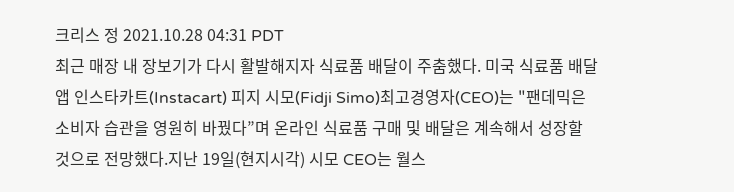크리스 정 2021.10.28 04:31 PDT
최근 매장 내 장보기가 다시 활발해지자 식료품 배달이 주춤했다. 미국 식료품 배달앱 인스타카트(Instacart) 피지 시모(Fidji Simo)최고경영자(CEO)는 "팬데믹은 소비자 습관을 영원히 바꿨다”며 온라인 식료품 구매 및 배달은 계속해서 성장할 것으로 전망했다.지난 19일(현지시각) 시모 CEO는 월스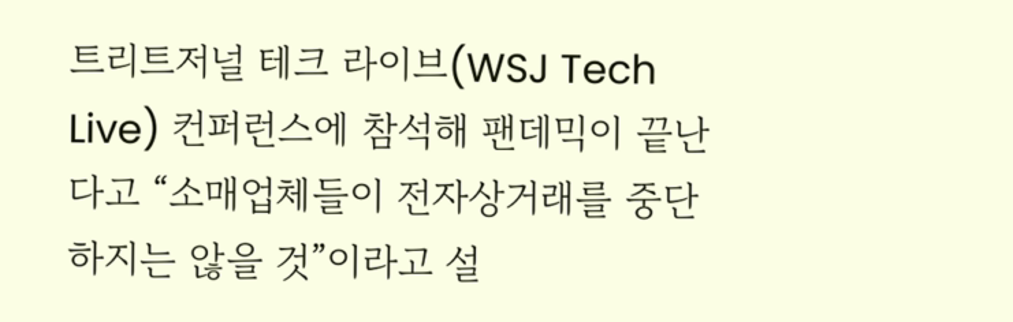트리트저널 테크 라이브(WSJ Tech Live) 컨퍼런스에 참석해 팬데믹이 끝난다고 “소매업체들이 전자상거래를 중단하지는 않을 것”이라고 설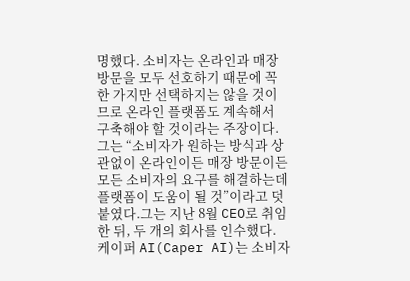명했다. 소비자는 온라인과 매장 방문을 모두 선호하기 때문에 꼭 한 가지만 선택하지는 않을 것이므로 온라인 플랫폼도 계속해서 구축해야 할 것이라는 주장이다. 그는 “소비자가 원하는 방식과 상관없이 온라인이든 매장 방문이든 모든 소비자의 요구를 해결하는데 플랫폼이 도움이 될 것”이라고 덧붙였다.그는 지난 8월 CEO로 취임한 뒤, 두 개의 회사를 인수했다. 케이퍼 AI(Caper AI)는 소비자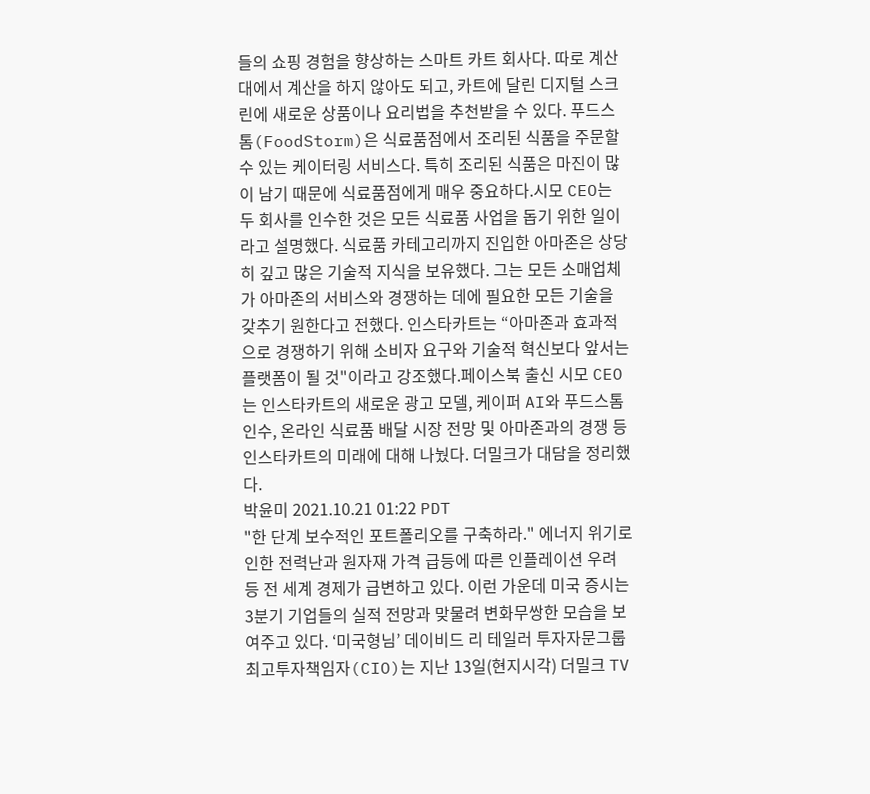들의 쇼핑 경험을 향상하는 스마트 카트 회사다. 따로 계산대에서 계산을 하지 않아도 되고, 카트에 달린 디지털 스크린에 새로운 상품이나 요리법을 추천받을 수 있다. 푸드스톰(FoodStorm)은 식료품점에서 조리된 식품을 주문할 수 있는 케이터링 서비스다. 특히 조리된 식품은 마진이 많이 남기 때문에 식료품점에게 매우 중요하다.시모 CEO는 두 회사를 인수한 것은 모든 식료품 사업을 돕기 위한 일이라고 설명했다. 식료품 카테고리까지 진입한 아마존은 상당히 깊고 많은 기술적 지식을 보유했다. 그는 모든 소매업체가 아마존의 서비스와 경쟁하는 데에 필요한 모든 기술을 갖추기 원한다고 전했다. 인스타카트는 “아마존과 효과적으로 경쟁하기 위해 소비자 요구와 기술적 혁신보다 앞서는 플랫폼이 될 것"이라고 강조했다.페이스북 출신 시모 CEO는 인스타카트의 새로운 광고 모델, 케이퍼 AI와 푸드스톰 인수, 온라인 식료품 배달 시장 전망 및 아마존과의 경쟁 등 인스타카트의 미래에 대해 나눴다. 더밀크가 대담을 정리했다.
박윤미 2021.10.21 01:22 PDT
"한 단계 보수적인 포트폴리오를 구축하라." 에너지 위기로 인한 전력난과 원자재 가격 급등에 따른 인플레이션 우려 등 전 세계 경제가 급변하고 있다. 이런 가운데 미국 증시는 3분기 기업들의 실적 전망과 맞물려 변화무쌍한 모습을 보여주고 있다. ‘미국형님’ 데이비드 리 테일러 투자자문그룹 최고투자책임자(CIO)는 지난 13일(현지시각) 더밀크 TV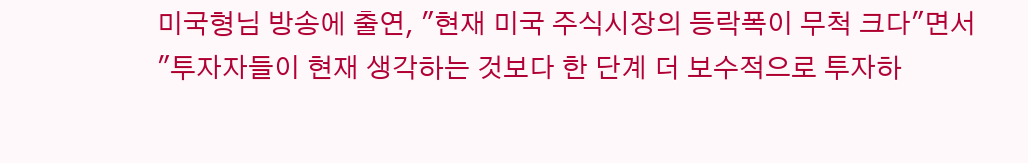미국형님 방송에 출연, "현재 미국 주식시장의 등락폭이 무척 크다"면서 "투자자들이 현재 생각하는 것보다 한 단계 더 보수적으로 투자하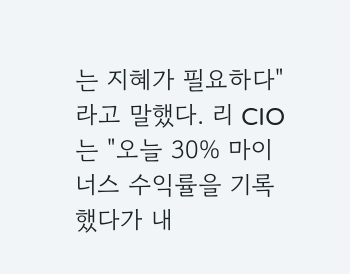는 지혜가 필요하다"라고 말했다. 리 CIO는 "오늘 30% 마이너스 수익률을 기록했다가 내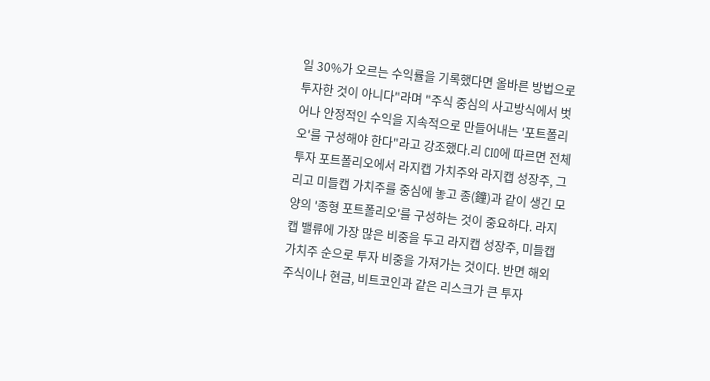일 30%가 오르는 수익률을 기록했다면 올바른 방법으로 투자한 것이 아니다"라며 "주식 중심의 사고방식에서 벗어나 안정적인 수익을 지속적으로 만들어내는 '포트폴리오'를 구성해야 한다"라고 강조했다.리 CIO에 따르면 전체 투자 포트폴리오에서 라지캡 가치주와 라지캡 성장주, 그리고 미들캡 가치주를 중심에 놓고 종(鐘)과 같이 생긴 모양의 '종형 포트폴리오'를 구성하는 것이 중요하다. 라지캡 밸류에 가장 많은 비중을 두고 라지캡 성장주, 미들캡 가치주 순으로 투자 비중을 가져가는 것이다. 반면 해외 주식이나 현금, 비트코인과 같은 리스크가 큰 투자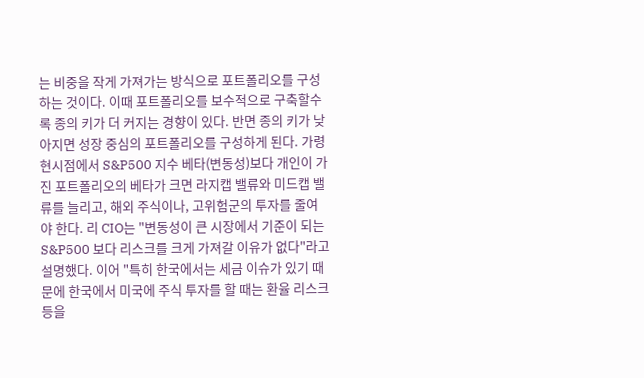는 비중을 작게 가져가는 방식으로 포트폴리오를 구성하는 것이다. 이때 포트폴리오를 보수적으로 구축할수록 종의 키가 더 커지는 경향이 있다. 반면 종의 키가 낮아지면 성장 중심의 포트폴리오를 구성하게 된다. 가령 현시점에서 S&P500 지수 베타(변동성)보다 개인이 가진 포트폴리오의 베타가 크면 라지캡 밸류와 미드캡 밸류를 늘리고, 해외 주식이나, 고위험군의 투자를 줄여야 한다. 리 CIO는 "변동성이 큰 시장에서 기준이 되는 S&P500 보다 리스크를 크게 가져갈 이유가 없다"라고 설명했다. 이어 "특히 한국에서는 세금 이슈가 있기 때문에 한국에서 미국에 주식 투자를 할 때는 환율 리스크 등을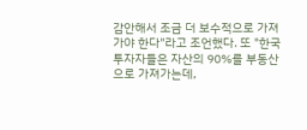감안해서 조금 더 보수적으로 가져가야 한다"라고 조언했다. 또 "한국 투자자들은 자산의 90%를 부동산으로 가져가는데,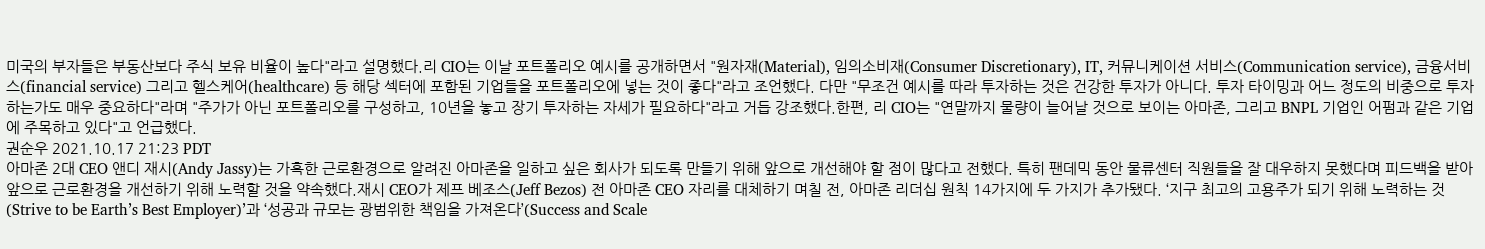미국의 부자들은 부동산보다 주식 보유 비율이 높다"라고 설명했다.리 CIO는 이날 포트폴리오 예시를 공개하면서 "원자재(Material), 임의소비재(Consumer Discretionary), IT, 커뮤니케이션 서비스(Communication service), 금융서비스(financial service) 그리고 헬스케어(healthcare) 등 해당 섹터에 포함된 기업들을 포트폴리오에 넣는 것이 좋다"라고 조언했다. 다만 "무조건 예시를 따라 투자하는 것은 건강한 투자가 아니다. 투자 타이밍과 어느 정도의 비중으로 투자하는가도 매우 중요하다"라며 "주가가 아닌 포트폴리오를 구성하고, 10년을 놓고 장기 투자하는 자세가 필요하다"라고 거듭 강조했다.한편, 리 CIO는 "연말까지 물량이 늘어날 것으로 보이는 아마존, 그리고 BNPL 기업인 어펌과 같은 기업에 주목하고 있다"고 언급했다.
권순우 2021.10.17 21:23 PDT
아마존 2대 CEO 앤디 재시(Andy Jassy)는 가혹한 근로환경으로 알려진 아마존을 일하고 싶은 회사가 되도록 만들기 위해 앞으로 개선해야 할 점이 많다고 전했다. 특히 팬데믹 동안 물류센터 직원들을 잘 대우하지 못했다며 피드백을 받아 앞으로 근로환경을 개선하기 위해 노력할 것을 약속했다.재시 CEO가 제프 베조스(Jeff Bezos) 전 아마존 CEO 자리를 대체하기 며칠 전, 아마존 리더십 원칙 14가지에 두 가지가 추가됐다. ‘지구 최고의 고용주가 되기 위해 노력하는 것(Strive to be Earth’s Best Employer)’과 ‘성공과 규모는 광범위한 책임을 가져온다’(Success and Scale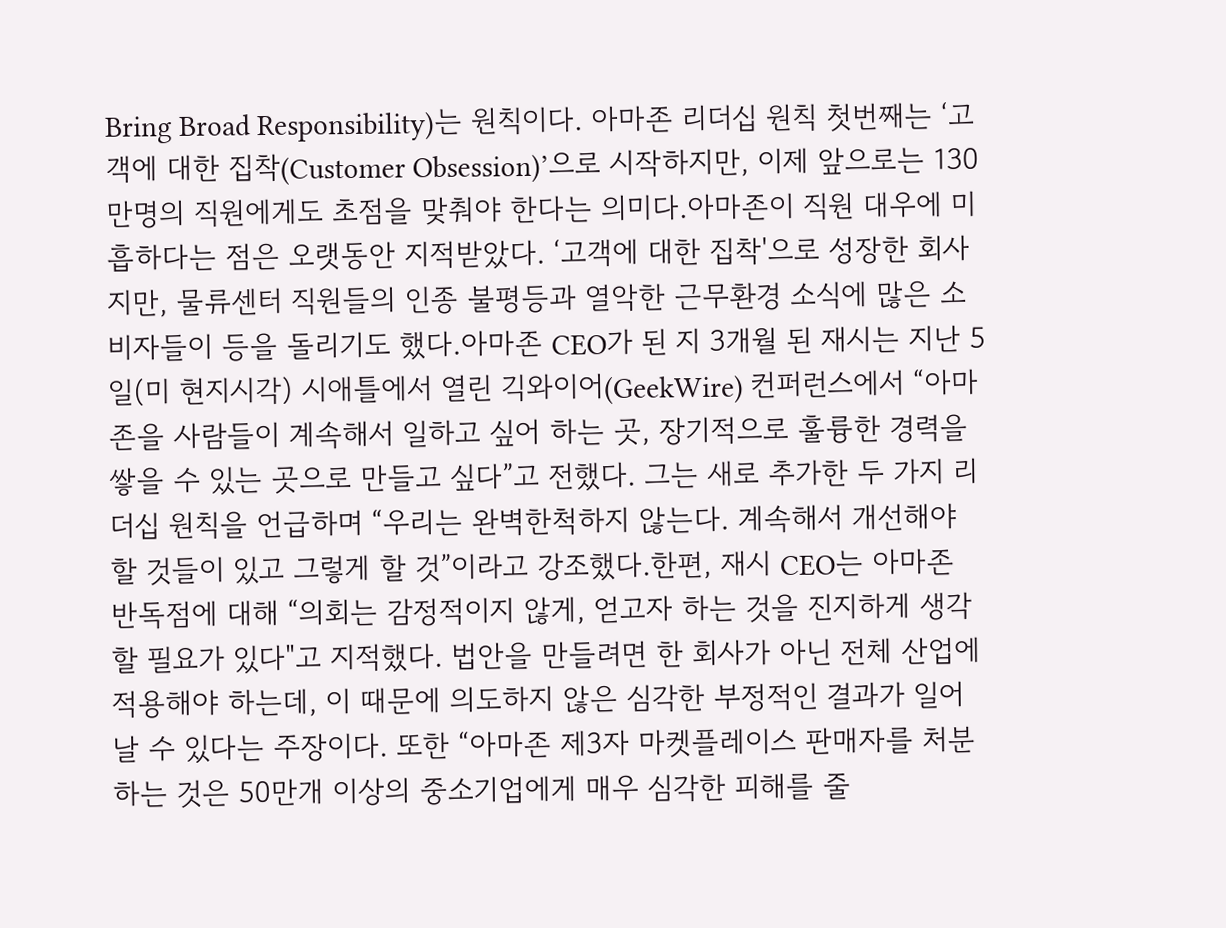Bring Broad Responsibility)는 원칙이다. 아마존 리더십 원칙 첫번째는 ‘고객에 대한 집착(Customer Obsession)’으로 시작하지만, 이제 앞으로는 130만명의 직원에게도 초점을 맞춰야 한다는 의미다.아마존이 직원 대우에 미흡하다는 점은 오랫동안 지적받았다. ‘고객에 대한 집착'으로 성장한 회사지만, 물류센터 직원들의 인종 불평등과 열악한 근무환경 소식에 많은 소비자들이 등을 돌리기도 했다.아마존 CEO가 된 지 3개월 된 재시는 지난 5일(미 현지시각) 시애틀에서 열린 긱와이어(GeekWire) 컨퍼런스에서 “아마존을 사람들이 계속해서 일하고 싶어 하는 곳, 장기적으로 훌륭한 경력을 쌓을 수 있는 곳으로 만들고 싶다”고 전했다. 그는 새로 추가한 두 가지 리더십 원칙을 언급하며 “우리는 완벽한척하지 않는다. 계속해서 개선해야 할 것들이 있고 그렇게 할 것”이라고 강조했다.한편, 재시 CEO는 아마존 반독점에 대해 “의회는 감정적이지 않게, 얻고자 하는 것을 진지하게 생각할 필요가 있다"고 지적했다. 법안을 만들려면 한 회사가 아닌 전체 산업에 적용해야 하는데, 이 때문에 의도하지 않은 심각한 부정적인 결과가 일어날 수 있다는 주장이다. 또한 “아마존 제3자 마켓플레이스 판매자를 처분하는 것은 50만개 이상의 중소기업에게 매우 심각한 피해를 줄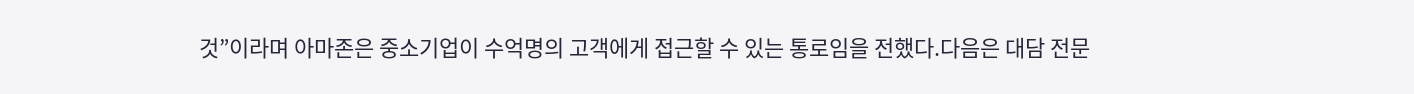것”이라며 아마존은 중소기업이 수억명의 고객에게 접근할 수 있는 통로임을 전했다.다음은 대담 전문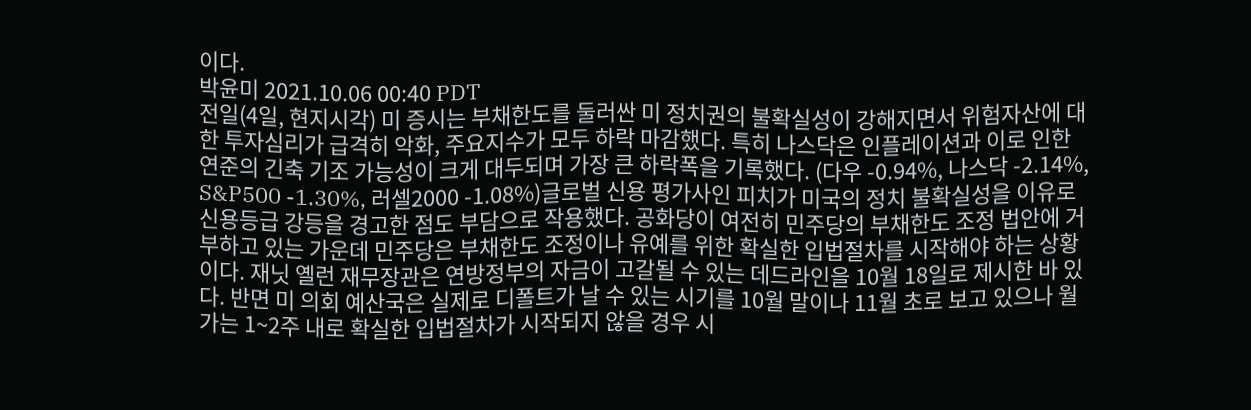이다.
박윤미 2021.10.06 00:40 PDT
전일(4일, 현지시각) 미 증시는 부채한도를 둘러싼 미 정치권의 불확실성이 강해지면서 위험자산에 대한 투자심리가 급격히 악화, 주요지수가 모두 하락 마감했다. 특히 나스닥은 인플레이션과 이로 인한 연준의 긴축 기조 가능성이 크게 대두되며 가장 큰 하락폭을 기록했다. (다우 -0.94%, 나스닥 -2.14%, S&P500 -1.30%, 러셀2000 -1.08%)글로벌 신용 평가사인 피치가 미국의 정치 불확실성을 이유로 신용등급 강등을 경고한 점도 부담으로 작용했다. 공화당이 여전히 민주당의 부채한도 조정 법안에 거부하고 있는 가운데 민주당은 부채한도 조정이나 유예를 위한 확실한 입법절차를 시작해야 하는 상황이다. 재닛 옐런 재무장관은 연방정부의 자금이 고갈될 수 있는 데드라인을 10월 18일로 제시한 바 있다. 반면 미 의회 예산국은 실제로 디폴트가 날 수 있는 시기를 10월 말이나 11월 초로 보고 있으나 월가는 1~2주 내로 확실한 입법절차가 시작되지 않을 경우 시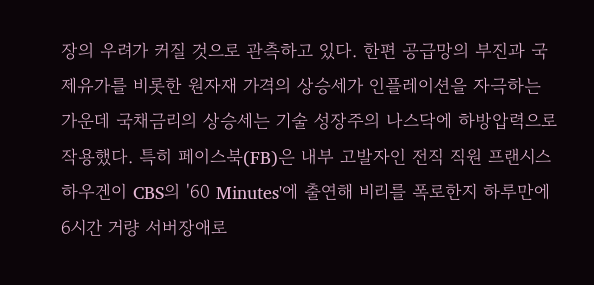장의 우려가 커질 것으로 관측하고 있다. 한편 공급망의 부진과 국제유가를 비롯한 원자재 가격의 상승세가 인플레이션을 자극하는 가운데 국채금리의 상승세는 기술 성장주의 나스닥에 하방압력으로 작용했다. 특히 페이스북(FB)은 내부 고발자인 전직 직원 프랜시스 하우겐이 CBS의 '60 Minutes'에 출연해 비리를 폭로한지 하루만에 6시간 거량 서버장애로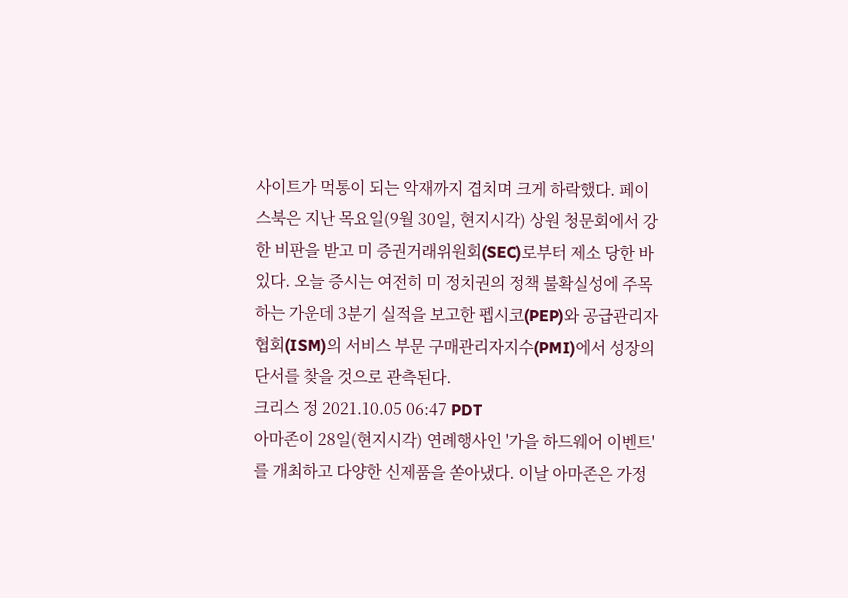사이트가 먹통이 되는 악재까지 겹치며 크게 하락했다. 페이스북은 지난 목요일(9월 30일, 현지시각) 상원 청문회에서 강한 비판을 받고 미 증권거래위원회(SEC)로부터 제소 당한 바 있다. 오늘 증시는 여전히 미 정치권의 정책 불확실성에 주목하는 가운데 3분기 실적을 보고한 펩시코(PEP)와 공급관리자협회(ISM)의 서비스 부문 구매관리자지수(PMI)에서 성장의 단서를 찾을 것으로 관측된다.
크리스 정 2021.10.05 06:47 PDT
아마존이 28일(현지시각) 연례행사인 '가을 하드웨어 이벤트'를 개최하고 다양한 신제품을 쏟아냈다. 이날 아마존은 가정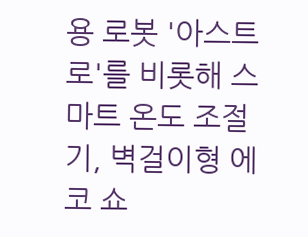용 로봇 '아스트로'를 비롯해 스마트 온도 조절기, 벽걸이형 에코 쇼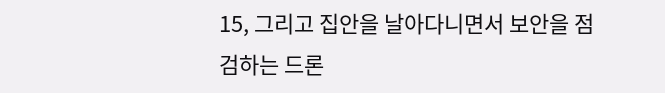15, 그리고 집안을 날아다니면서 보안을 점검하는 드론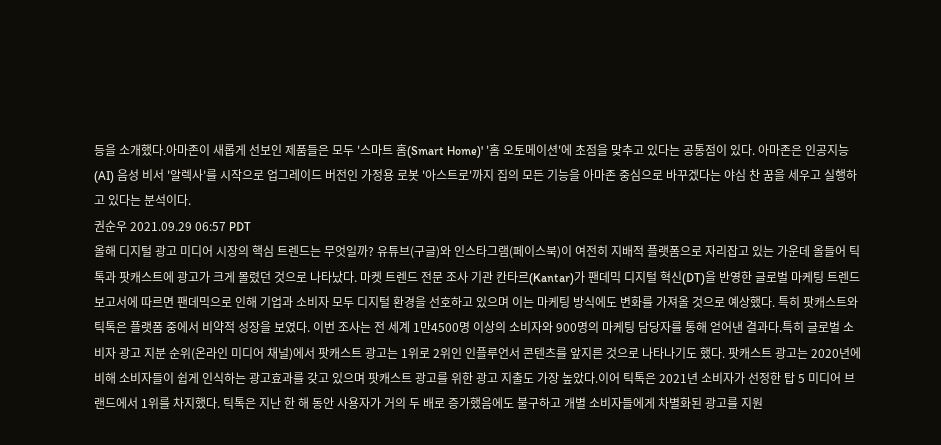등을 소개했다.아마존이 새롭게 선보인 제품들은 모두 '스마트 홈(Smart Home)' '홈 오토메이션'에 초점을 맞추고 있다는 공통점이 있다. 아마존은 인공지능(AI) 음성 비서 '알렉사'를 시작으로 업그레이드 버전인 가정용 로봇 '아스트로'까지 집의 모든 기능을 아마존 중심으로 바꾸겠다는 야심 찬 꿈을 세우고 실행하고 있다는 분석이다.
권순우 2021.09.29 06:57 PDT
올해 디지털 광고 미디어 시장의 핵심 트렌드는 무엇일까? 유튜브(구글)와 인스타그램(페이스북)이 여전히 지배적 플랫폼으로 자리잡고 있는 가운데 올들어 틱톡과 팟캐스트에 광고가 크게 몰렸던 것으로 나타났다. 마켓 트렌드 전문 조사 기관 칸타르(Kantar)가 팬데믹 디지털 혁신(DT)을 반영한 글로벌 마케팅 트렌드 보고서에 따르면 팬데믹으로 인해 기업과 소비자 모두 디지털 환경을 선호하고 있으며 이는 마케팅 방식에도 변화를 가져올 것으로 예상했다. 특히 팟캐스트와 틱톡은 플랫폼 중에서 비약적 성장을 보였다. 이번 조사는 전 세계 1만4500명 이상의 소비자와 900명의 마케팅 담당자를 통해 얻어낸 결과다.특히 글로벌 소비자 광고 지분 순위(온라인 미디어 채널)에서 팟캐스트 광고는 1위로 2위인 인플루언서 콘텐츠를 앞지른 것으로 나타나기도 했다. 팟캐스트 광고는 2020년에 비해 소비자들이 쉽게 인식하는 광고효과를 갖고 있으며 팟캐스트 광고를 위한 광고 지출도 가장 높았다.이어 틱톡은 2021년 소비자가 선정한 탑 5 미디어 브랜드에서 1위를 차지했다. 틱톡은 지난 한 해 동안 사용자가 거의 두 배로 증가했음에도 불구하고 개별 소비자들에게 차별화된 광고를 지원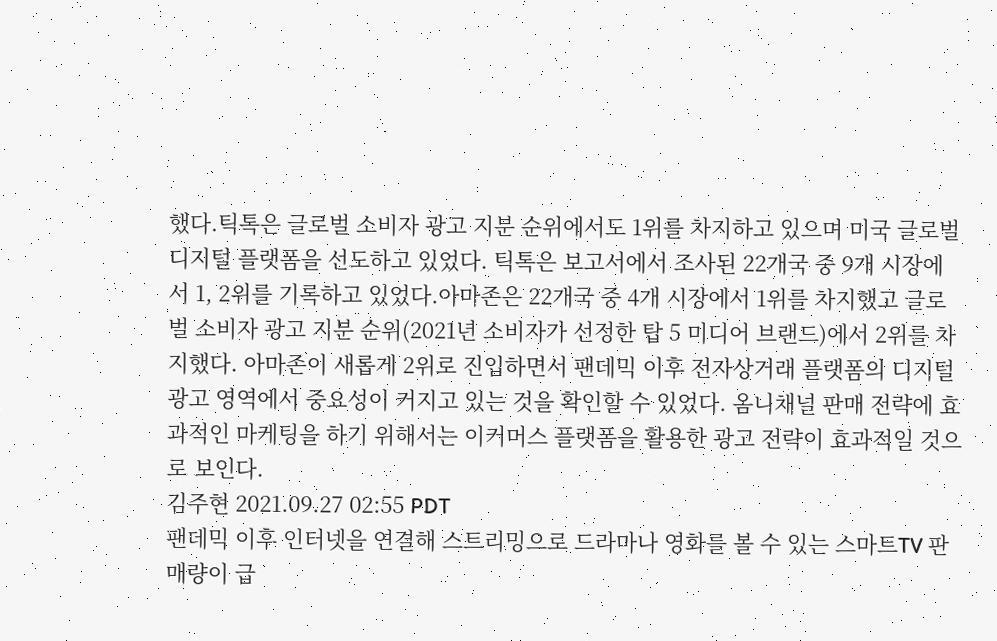했다.틱톡은 글로벌 소비자 광고 지분 순위에서도 1위를 차지하고 있으며 미국 글로벌 디지털 플랫폼을 선도하고 있었다. 틱톡은 보고서에서 조사된 22개국 중 9개 시장에서 1, 2위를 기록하고 있었다.아마존은 22개국 중 4개 시장에서 1위를 차지했고 글로벌 소비자 광고 지분 순위(2021년 소비자가 선정한 탑 5 미디어 브랜드)에서 2위를 차지했다. 아마존이 새롭게 2위로 진입하면서 팬데믹 이후 전자상거래 플랫폼의 디지털 광고 영역에서 중요성이 커지고 있는 것을 확인할 수 있었다. 옴니채널 판매 전략에 효과적인 마케팅을 하기 위해서는 이커머스 플랫폼을 활용한 광고 전략이 효과적일 것으로 보인다.
김주현 2021.09.27 02:55 PDT
팬데믹 이후 인터넷을 연결해 스트리밍으로 드라마나 영화를 볼 수 있는 스마트TV 판매량이 급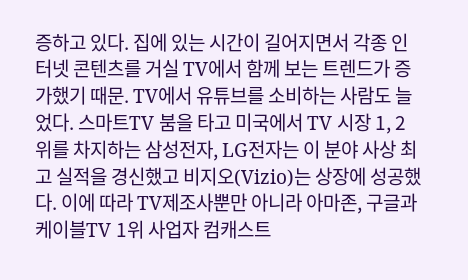증하고 있다. 집에 있는 시간이 길어지면서 각종 인터넷 콘텐츠를 거실 TV에서 함께 보는 트렌드가 증가했기 때문. TV에서 유튜브를 소비하는 사람도 늘었다. 스마트TV 붐을 타고 미국에서 TV 시장 1, 2위를 차지하는 삼성전자, LG전자는 이 분야 사상 최고 실적을 경신했고 비지오(Vizio)는 상장에 성공했다. 이에 따라 TV제조사뿐만 아니라 아마존, 구글과 케이블TV 1위 사업자 컴캐스트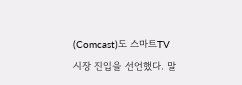(Comcast)도 스마트TV 시장 진입을 선언했다. 말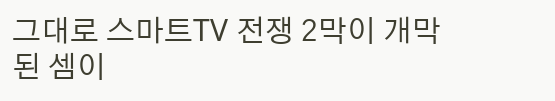그대로 스마트TV 전쟁 2막이 개막된 셈이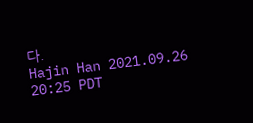다.
Hajin Han 2021.09.26 20:25 PDT